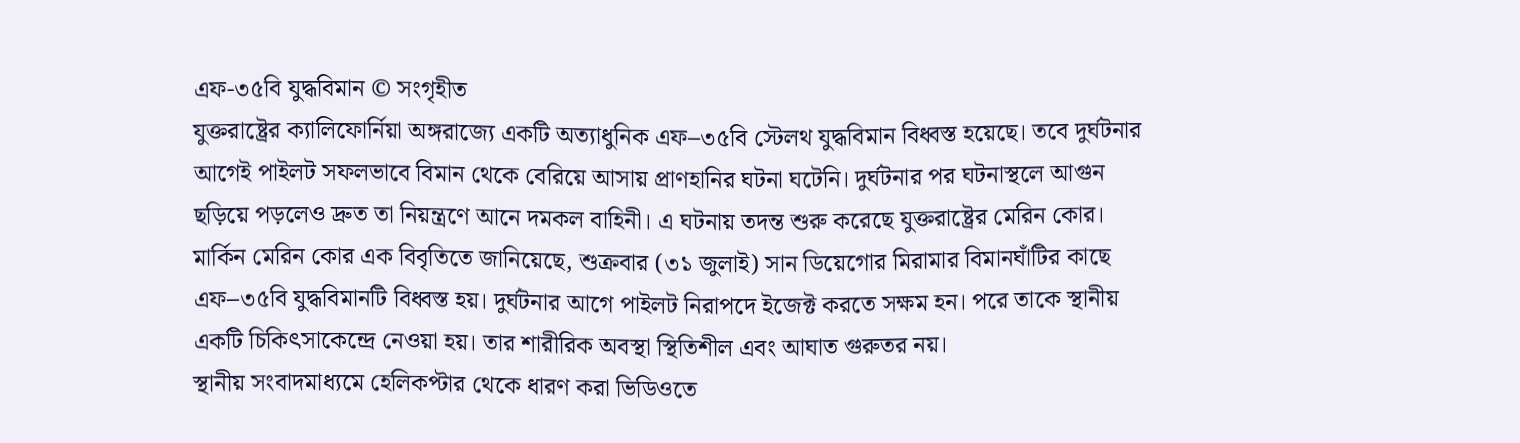এফ-৩৫বি যুদ্ধবিমান © সংগৃহীত
যুক্তরাষ্ট্রের ক্যালিফোর্নিয়া অঙ্গরাজ্যে একটি অত্যাধুনিক এফ–৩৫বি স্টেলথ যুদ্ধবিমান বিধ্বস্ত হয়েছে। তবে দুর্ঘটনার আগেই পাইলট সফলভাবে বিমান থেকে বেরিয়ে আসায় প্রাণহানির ঘটনা ঘটেনি। দুর্ঘটনার পর ঘটনাস্থলে আগুন ছড়িয়ে পড়লেও দ্রুত তা নিয়ন্ত্রণে আনে দমকল বাহিনী। এ ঘটনায় তদন্ত শুরু করেছে যুক্তরাষ্ট্রের মেরিন কোর।
মার্কিন মেরিন কোর এক বিবৃতিতে জানিয়েছে, শুক্রবার (৩১ জুলাই) সান ডিয়েগোর মিরামার বিমানঘাঁটির কাছে এফ–৩৫বি যুদ্ধবিমানটি বিধ্বস্ত হয়। দুর্ঘটনার আগে পাইলট নিরাপদে ইজেক্ট করতে সক্ষম হন। পরে তাকে স্থানীয় একটি চিকিৎসাকেন্দ্রে নেওয়া হয়। তার শারীরিক অবস্থা স্থিতিশীল এবং আঘাত গুরুতর নয়।
স্থানীয় সংবাদমাধ্যমে হেলিকপ্টার থেকে ধারণ করা ভিডিওতে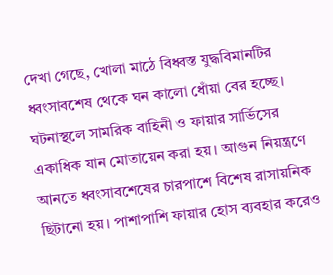দেখা গেছে, খোলা মাঠে বিধ্বস্ত যুদ্ধবিমানটির ধ্বংসাবশেষ থেকে ঘন কালো ধোঁয়া বের হচ্ছে। ঘটনাস্থলে সামরিক বাহিনী ও ফায়ার সার্ভিসের একাধিক যান মোতায়েন করা হয়। আগুন নিয়ন্ত্রণে আনতে ধ্বংসাবশেষের চারপাশে বিশেষ রাসায়নিক ছিটানো হয়। পাশাপাশি ফায়ার হোস ব্যবহার করেও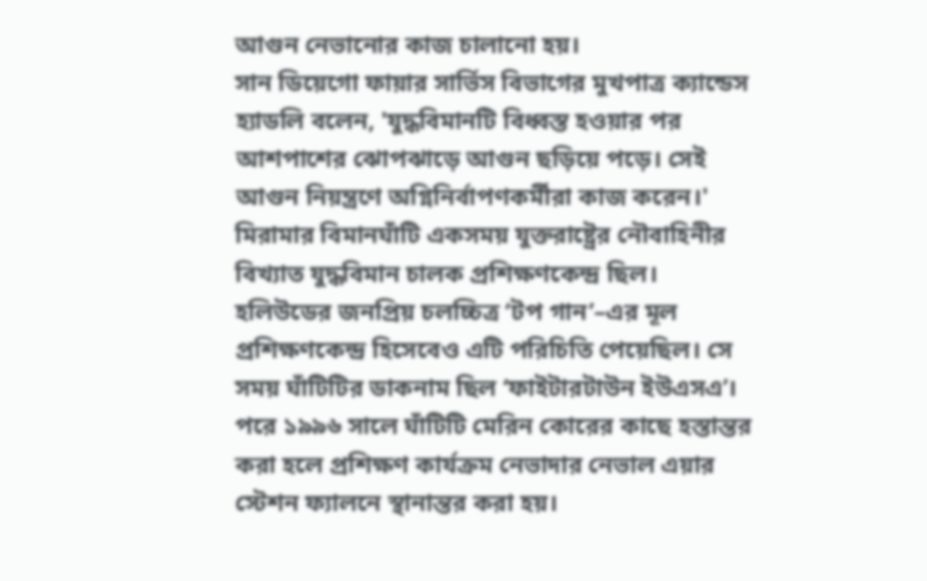আগুন নেভানোর কাজ চালানো হয়।
সান ডিয়েগো ফায়ার সার্ভিস বিভাগের মুখপাত্র ক্যান্ডেস হ্যাডলি বলেন, 'যুদ্ধবিমানটি বিধ্বস্ত হওয়ার পর আশপাশের ঝোপঝাড়ে আগুন ছড়িয়ে পড়ে। সেই আগুন নিয়ন্ত্রণে অগ্নিনির্বাপণকর্মীরা কাজ করেন।'
মিরামার বিমানঘাঁটি একসময় যুক্তরাষ্ট্রের নৌবাহিনীর বিখ্যাত যুদ্ধবিমান চালক প্রশিক্ষণকেন্দ্র ছিল। হলিউডের জনপ্রিয় চলচ্চিত্র ‘টপ গান’–এর মূল প্রশিক্ষণকেন্দ্র হিসেবেও এটি পরিচিতি পেয়েছিল। সে সময় ঘাঁটিটির ডাকনাম ছিল ‘ফাইটারটাউন ইউএসএ’। পরে ১৯৯৬ সালে ঘাঁটিটি মেরিন কোরের কাছে হস্তান্তর করা হলে প্রশিক্ষণ কার্যক্রম নেভাদার নেভাল এয়ার স্টেশন ফ্যালনে স্থানান্তর করা হয়।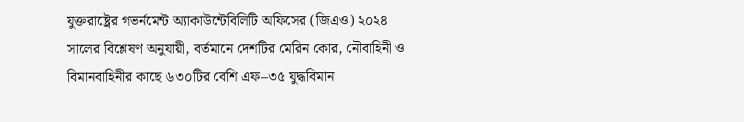যুক্তরাষ্ট্রের গভর্নমেন্ট অ্যাকাউন্টেবিলিটি অফিসের (জিএও) ২০২৪ সালের বিশ্লেষণ অনুযায়ী, বর্তমানে দেশটির মেরিন কোর, নৌবাহিনী ও বিমানবাহিনীর কাছে ৬৩০টির বেশি এফ–৩৫ যুদ্ধবিমান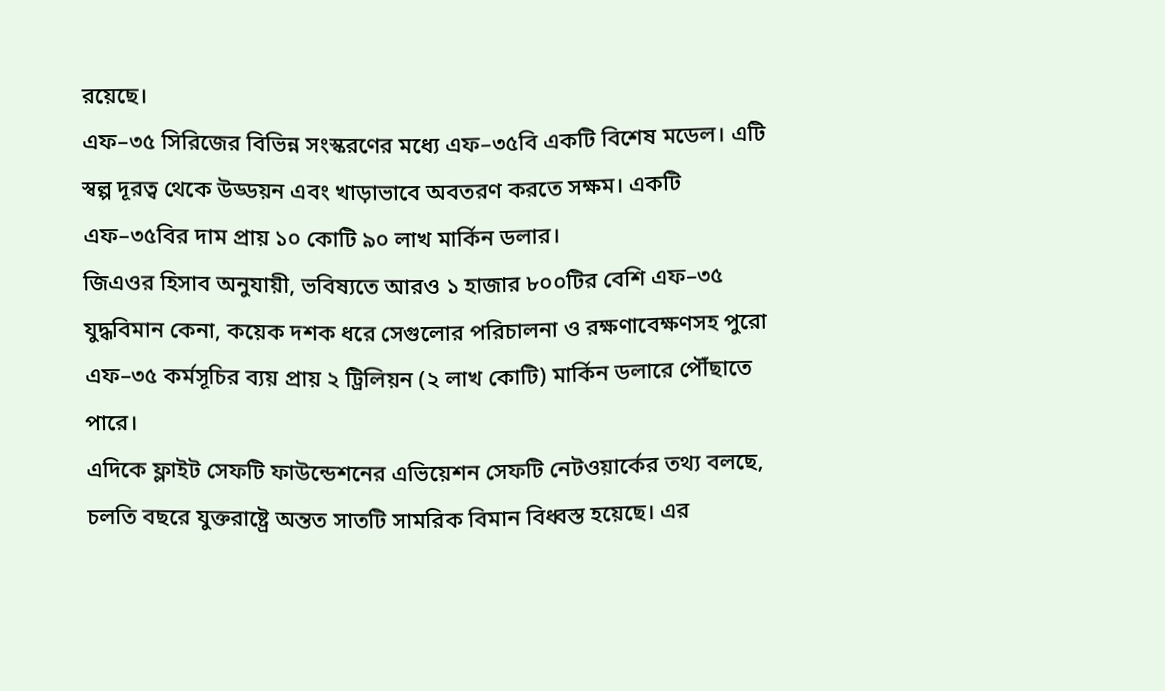রয়েছে।
এফ–৩৫ সিরিজের বিভিন্ন সংস্করণের মধ্যে এফ–৩৫বি একটি বিশেষ মডেল। এটি স্বল্প দূরত্ব থেকে উড্ডয়ন এবং খাড়াভাবে অবতরণ করতে সক্ষম। একটি এফ–৩৫বির দাম প্রায় ১০ কোটি ৯০ লাখ মার্কিন ডলার।
জিএওর হিসাব অনুযায়ী, ভবিষ্যতে আরও ১ হাজার ৮০০টির বেশি এফ–৩৫ যুদ্ধবিমান কেনা, কয়েক দশক ধরে সেগুলোর পরিচালনা ও রক্ষণাবেক্ষণসহ পুরো এফ–৩৫ কর্মসূচির ব্যয় প্রায় ২ ট্রিলিয়ন (২ লাখ কোটি) মার্কিন ডলারে পৌঁছাতে পারে।
এদিকে ফ্লাইট সেফটি ফাউন্ডেশনের এভিয়েশন সেফটি নেটওয়ার্কের তথ্য বলছে, চলতি বছরে যুক্তরাষ্ট্রে অন্তত সাতটি সামরিক বিমান বিধ্বস্ত হয়েছে। এর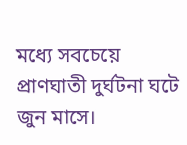মধ্যে সবচেয়ে প্রাণঘাতী দুর্ঘটনা ঘটে জুন মাসে।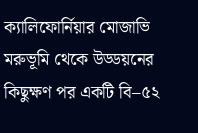ক্যালিফোর্নিয়ার মোজাভি মরুভূমি থেকে উড্ডয়নের কিছুক্ষণ পর একটি বি–৫২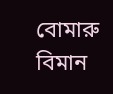বোমারু বিমান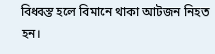বিধ্বস্ত হলে বিমানে থাকা আটজন নিহত হন।